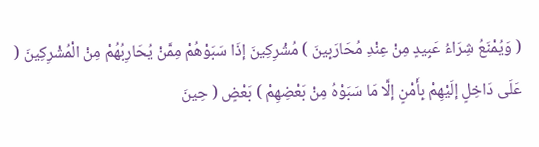( وَيُمْنَعُ شِرَاءُ عَبِيدٍ مِنْ عِنْدِ مُحَارَبِينَ ) مُشْرِكِينَ إذَا سَبَوْهُمْ مِمَّنْ يُحَارِبُهُمْ مِنْ الْمُشْرِكِينَ ( عَلَى دَاخِلٍ إلَيْهِمْ بِأَمْنٍ إلَّا مَا سَبَوْهُ مِنْ بَعْضِهِمْ ) بَعْضٍ ( حِينَ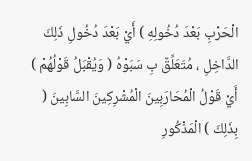الْحَرْبِ بَعْدَ دُخُولِهِ ) أَيْ بَعْدَ دُخُولِ ذَلِكَ الدَّاخِلِ ، مُتَعَلِّقٌ بِ سَبَوْهُ ( وَيُقْبَلُ قَوْلُهُمْ ) أَيْ قَوْلُ الْمُحَارَبِينَ الْمُشْرِكِينَ السَّابِينَ ( بِذَلِكَ ) الْمَذْكُورِ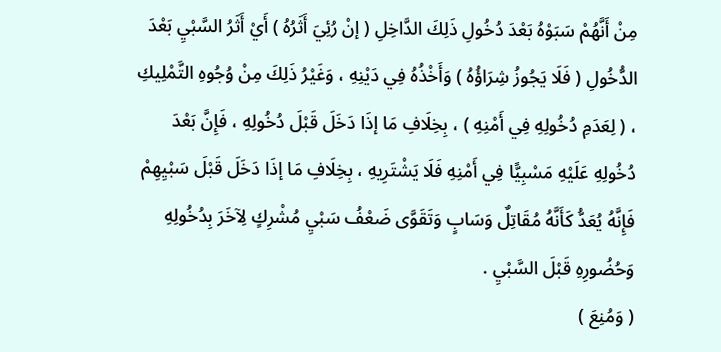مِنْ أَنَّهُمْ سَبَوْهُ بَعْدَ دُخُولِ ذَلِكَ الدَّاخِلِ ( إنْ رُئِيَ أَثَرُهُ ) أَيْ أَثَرُ السَّبْيِ بَعْدَ الدُّخُولِ ( فَلَا يَجُوزُ شِرَاؤُهُ ) وَأَخْذُهُ فِي دَيْنِهِ ، وَغَيْرُ ذَلِكَ مِنْ وُجُوهِ التَّمْلِيكِ ، ( لِعَدَمِ دُخُولِهِ فِي أَمْنِهِ ) ، بِخِلَافِ مَا إذَا دَخَلَ قَبْلَ دُخُولِهِ ، فَإِنَّ بَعْدَ دُخُولِهِ عَلَيْهِ مَسْبِيًّا فِي أَمْنِهِ فَلَا يَشْتَرِيهِ ، بِخِلَافِ مَا إذَا دَخَلَ قَبْلَ سَبْيِهِمْ فَإِنَّهُ يُعَدُّ كَأَنَّهُ مُقَاتِلٌ وَسَابٍ وَتَقَوَّى ضَعْفُ سَبْيِ مُشْرِكٍ لِآخَرَ بِدُخُولِهِ وَحُضُورِهِ قَبْلَ السَّبْيِ .
( وَمُنِعَ )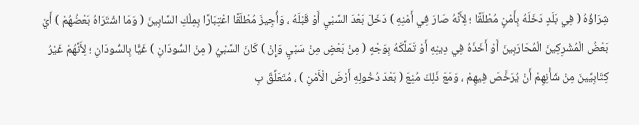شِرَاؤُهُ ( فِي بَلَدٍ دَخَلَهُ بِأَمْنٍ مُطْلَقًا ؛ لِأَنَّهُ صَارَ فِي أَمْنِهِ ) دَخَلَ بَعْدَ السَّبْيِ أَوْ قَبْلَهُ ، وَأُجِيزَ مُطْلَقًا اعْتِبَارًا بِمِلْكِ السَّابِينَ ( وَمَا اشْتَرَاهُ بَعْضُهُمْ ) أَيْ بَعْضُ الْمُشْرِكِينَ الْمُحَارَبِينَ أَوْ أَخَذَهُ فِي دِينِهِ أَوْ تَمَلَّكَهُ بِوَجْهٍ ( مِنْ بَعْضٍ مِنْ سَبْيٍ وَإِنْ ) كَانَ السَّبْيُ ( مِنْ السُّودَانِ ) غَيًّا بِالسُّودَانِ ؛ لِأَنَّهُمْ غَيْرُ كِتَابِيِّينَ مِنْ شَأْنِهِمْ أَنْ يُرَخَّصَ فِيهِمْ ، وَمَعَ ذَلِكَ مُنِعَ ( بَعْدَ دُخُولِهِ أَرْضَ الْأَمْنِ ) ، مُتَعَلِّقٌ بِ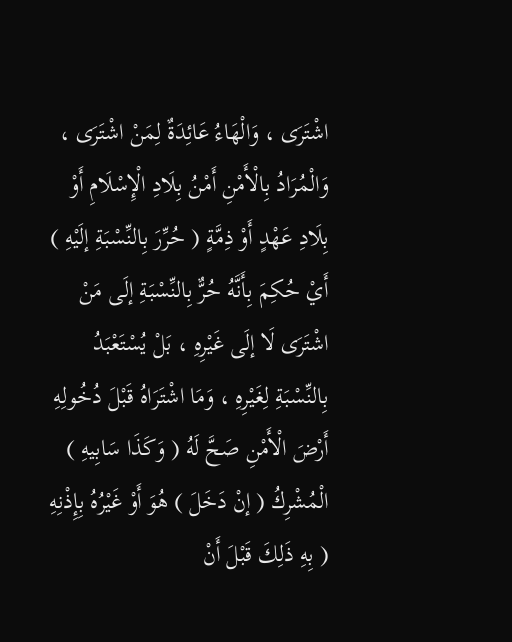اشْتَرَى ، وَالْهَاءُ عَائِدَةٌ لِمَنْ اشْتَرَى ، وَالْمُرَادُ بِالْأَمْنِ أَمْنُ بِلَادِ الْإِسْلَامِ أَوْ بِلَادِ عَهْدٍ أَوْ ذِمَّةٍ ( حُرِّرَ بِالنِّسْبَةِ إلَيْهِ ) أَيْ حُكِمَ بِأَنَّهُ حُرٌّ بِالنِّسْبَةِ إلَى مَنْ اشْتَرَى لَا إلَى غَيْرِهِ ، بَلْ يُسْتَعْبَدُ بِالنِّسْبَةِ لِغَيْرِهِ ، وَمَا اشْتَرَاهُ قَبْلَ دُخُولِهِ أَرْضَ الْأَمْنِ صَحَّ لَهُ ( وَكَذَا سَابِيهِ ) الْمُشْرِكُ ( إنْ دَخَلَ ) هُوَ أَوْ غَيْرُهُ بِإِذْنِهِ ( بِهِ ذَلِكَ قَبْلَ أَنْ